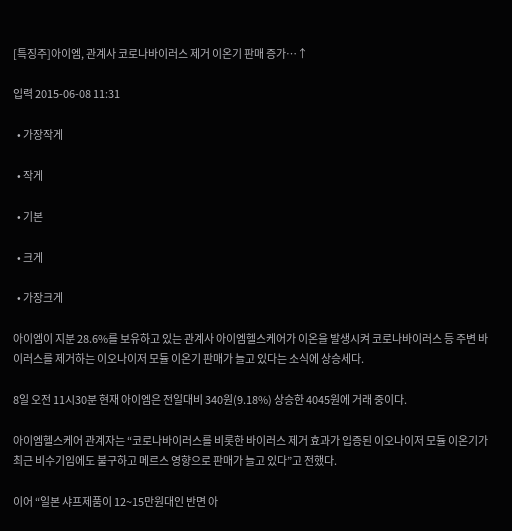[특징주]아이엠, 관계사 코로나바이러스 제거 이온기 판매 증가…↑

입력 2015-06-08 11:31

  • 가장작게

  • 작게

  • 기본

  • 크게

  • 가장크게

아이엠이 지분 28.6%를 보유하고 있는 관계사 아이엠헬스케어가 이온을 발생시켜 코로나바이러스 등 주변 바이러스를 제거하는 이오나이저 모듈 이온기 판매가 늘고 있다는 소식에 상승세다.

8일 오전 11시30분 현재 아이엠은 전일대비 340원(9.18%) 상승한 4045원에 거래 중이다.

아이엠헬스케어 관계자는 “코로나바이러스를 비롯한 바이러스 제거 효과가 입증된 이오나이저 모듈 이온기가 최근 비수기임에도 불구하고 메르스 영향으로 판매가 늘고 있다”고 전했다.

이어 “일본 샤프제품이 12~15만원대인 반면 아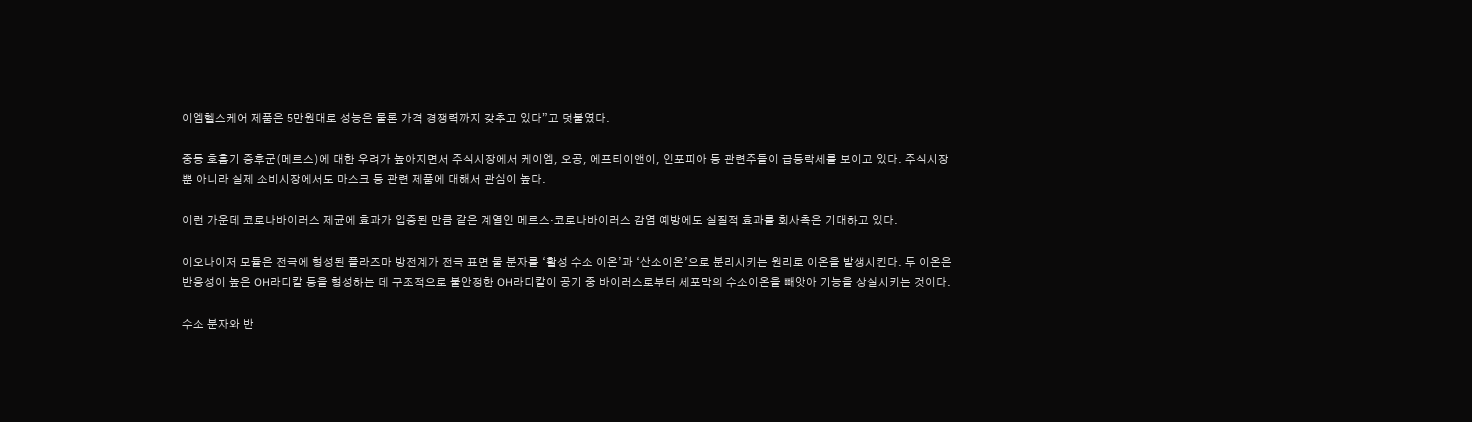이엠헬스케어 제품은 5만원대로 성능은 물론 가격 경쟁력까지 갖추고 있다”고 덧붙였다.

중동 호흡기 증후군(메르스)에 대한 우려가 높아지면서 주식시장에서 케이엠, 오공, 에프티이앤이, 인포피아 등 관련주들이 급등락세를 보이고 있다. 주식시장 뿐 아니라 실제 소비시장에서도 마스크 등 관련 제품에 대해서 관심이 높다.

이런 가운데 코로나바이러스 제균에 효과가 입증된 만큼 같은 계열인 메르스·코로나바이러스 감염 예방에도 실질적 효과를 회사측은 기대하고 있다.

이오나이저 모듈은 전극에 형성된 플라즈마 방전계가 전극 표면 물 분자를 ‘활성 수소 이온’과 ‘산소이온’으로 분리시키는 원리로 이온을 발생시킨다. 두 이온은 반응성이 높은 OH라디칼 등을 형성하는 데 구조적으로 불안정한 OH라디칼이 공기 중 바이러스로부터 세포막의 수소이온을 빼앗아 기능을 상실시키는 것이다.

수소 분자와 반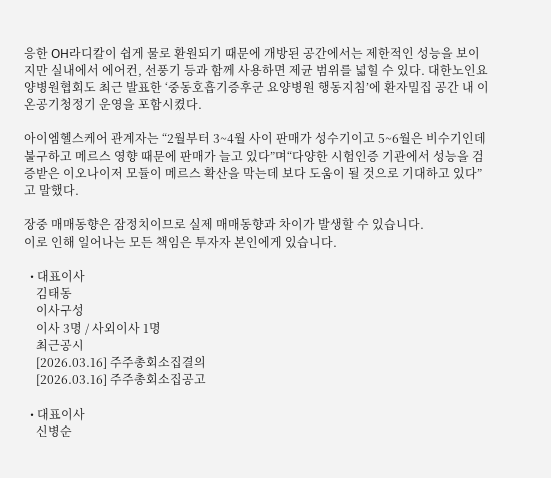응한 OH라디칼이 쉽게 물로 환원되기 때문에 개방된 공간에서는 제한적인 성능을 보이지만 실내에서 에어컨, 선풍기 등과 함께 사용하면 제균 범위를 넓힐 수 있다. 대한노인요양병원협회도 최근 발표한 ‘중동호흡기증후군 요양병원 행동지침’에 환자밀집 공간 내 이온공기청정기 운영을 포함시켰다.

아이엠헬스케어 관계자는 “2월부터 3~4월 사이 판매가 성수기이고 5~6월은 비수기인데 불구하고 메르스 영향 때문에 판매가 늘고 있다”며“다양한 시험인증 기관에서 성능을 검증받은 이오나이저 모듈이 메르스 확산을 막는데 보다 도움이 될 것으로 기대하고 있다”고 말했다.

장중 매매동향은 잠정치이므로 실제 매매동향과 차이가 발생할 수 있습니다.
이로 인해 일어나는 모든 책임은 투자자 본인에게 있습니다.

  • 대표이사
    김태동
    이사구성
    이사 3명 / 사외이사 1명
    최근공시
    [2026.03.16] 주주총회소집결의
    [2026.03.16] 주주총회소집공고

  • 대표이사
    신병순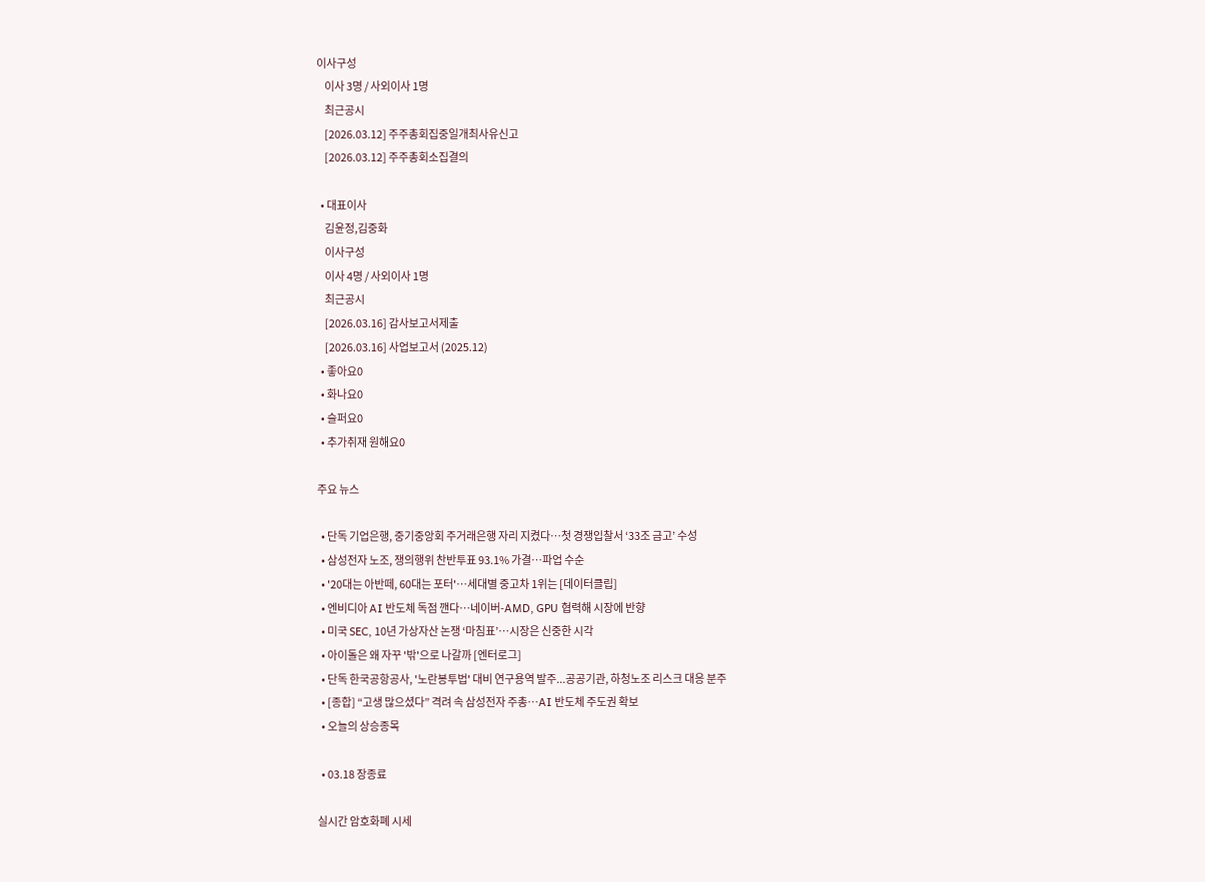이사구성
    이사 3명 / 사외이사 1명
    최근공시
    [2026.03.12] 주주총회집중일개최사유신고
    [2026.03.12] 주주총회소집결의

  • 대표이사
    김윤정,김중화
    이사구성
    이사 4명 / 사외이사 1명
    최근공시
    [2026.03.16] 감사보고서제출
    [2026.03.16] 사업보고서 (2025.12)
  • 좋아요0
  • 화나요0
  • 슬퍼요0
  • 추가취재 원해요0

주요 뉴스

  • 단독 기업은행, 중기중앙회 주거래은행 자리 지켰다…첫 경쟁입찰서 ‘33조 금고’ 수성
  • 삼성전자 노조, 쟁의행위 찬반투표 93.1% 가결…파업 수순
  • '20대는 아반떼, 60대는 포터'…세대별 중고차 1위는 [데이터클립]
  • 엔비디아 AI 반도체 독점 깬다⋯네이버-AMD, GPU 협력해 시장에 반향
  • 미국 SEC, 10년 가상자산 논쟁 ‘마침표’…시장은 신중한 시각
  • 아이돌은 왜 자꾸 '밖'으로 나갈까 [엔터로그]
  • 단독 한국공항공사, '노란봉투법' 대비 연구용역 발주...공공기관, 하청노조 리스크 대응 분주
  • [종합] “고생 많으셨다” 격려 속 삼성전자 주총⋯AI 반도체 주도권 확보
  • 오늘의 상승종목

  • 03.18 장종료

실시간 암호화폐 시세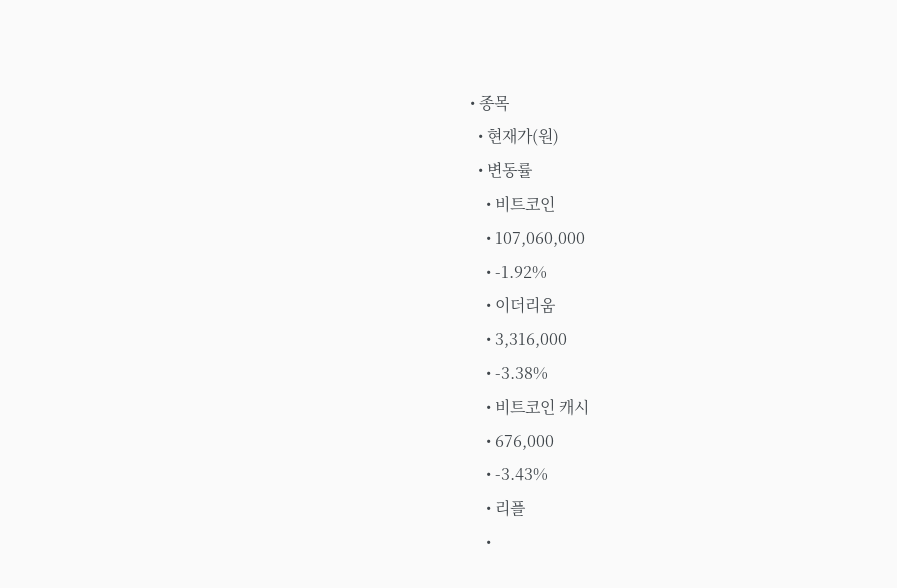• 종목
  • 현재가(원)
  • 변동률
    • 비트코인
    • 107,060,000
    • -1.92%
    • 이더리움
    • 3,316,000
    • -3.38%
    • 비트코인 캐시
    • 676,000
    • -3.43%
    • 리플
    •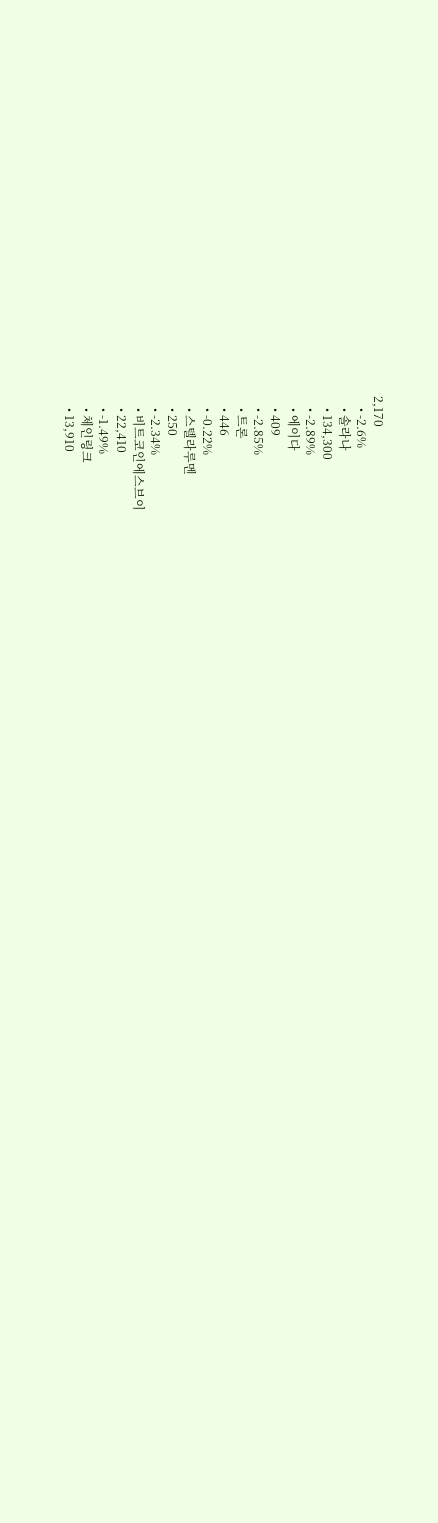2,170
    • -2.6%
    • 솔라나
    • 134,300
    • -2.89%
    • 에이다
    • 409
    • -2.85%
    • 트론
    • 446
    • -0.22%
    • 스텔라루멘
    • 250
    • -2.34%
    • 비트코인에스브이
    • 22,410
    • -1.49%
    • 체인링크
    • 13,910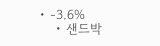• -3.6%
    • 샌드박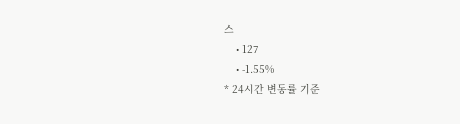스
    • 127
    • -1.55%
* 24시간 변동률 기준